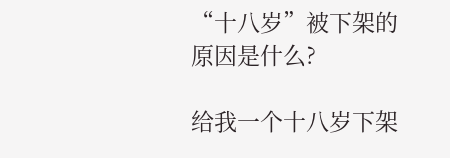“十八岁”被下架的原因是什么?

给我一个十八岁下架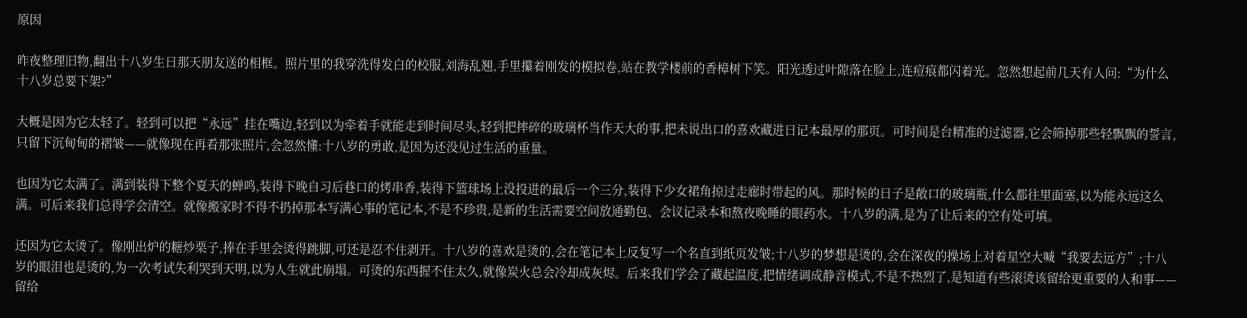原因

昨夜整理旧物,翻出十八岁生日那天朋友送的相框。照片里的我穿洗得发白的校服,刘海乱翘,手里攥着刚发的模拟卷,站在教学楼前的香樟树下笑。阳光透过叶隙落在脸上,连痘痕都闪着光。忽然想起前几天有人问:“为什么十八岁总要下架?”

大概是因为它太轻了。轻到可以把“永远”挂在嘴边,轻到以为牵着手就能走到时间尽头,轻到把摔碎的玻璃杯当作天大的事,把未说出口的喜欢藏进日记本最厚的那页。可时间是台精准的过滤器,它会筛掉那些轻飘飘的誓言,只留下沉甸甸的褶皱——就像现在再看那张照片,会忽然懂:十八岁的勇敢,是因为还没见过生活的重量。

也因为它太满了。满到装得下整个夏天的蝉鸣,装得下晚自习后巷口的烤串香,装得下篮球场上没投进的最后一个三分,装得下少女裙角掠过走廊时带起的风。那时候的日子是敞口的玻璃瓶,什么都往里面塞,以为能永远这么满。可后来我们总得学会清空。就像搬家时不得不扔掉那本写满心事的笔记本,不是不珍贵,是新的生活需要空间放通勤包、会议记录本和熬夜晚睡的眼药水。十八岁的满,是为了让后来的空有处可填。

还因为它太烫了。像刚出炉的糖炒栗子,捧在手里会烫得跳脚,可还是忍不住剥开。十八岁的喜欢是烫的,会在笔记本上反复写一个名直到纸页发皱;十八岁的梦想是烫的,会在深夜的操场上对着星空大喊“我要去远方”;十八岁的眼泪也是烫的,为一次考试失利哭到天明,以为人生就此崩塌。可烫的东西握不住太久,就像炭火总会冷却成灰烬。后来我们学会了藏起温度,把情绪调成静音模式,不是不热烈了,是知道有些滚烫该留给更重要的人和事——留给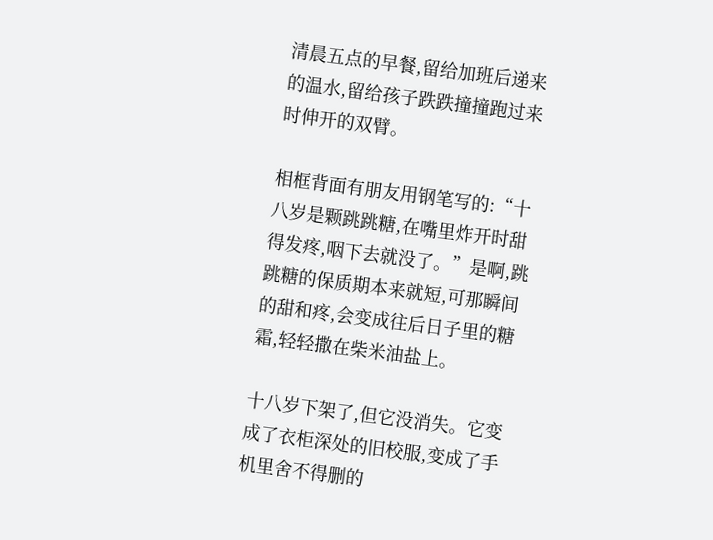清晨五点的早餐,留给加班后递来的温水,留给孩子跌跌撞撞跑过来时伸开的双臂。

相框背面有朋友用钢笔写的:“十八岁是颗跳跳糖,在嘴里炸开时甜得发疼,咽下去就没了。”是啊,跳跳糖的保质期本来就短,可那瞬间的甜和疼,会变成往后日子里的糖霜,轻轻撒在柴米油盐上。

十八岁下架了,但它没消失。它变成了衣柜深处的旧校服,变成了手机里舍不得删的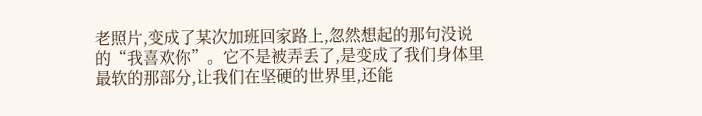老照片,变成了某次加班回家路上,忽然想起的那句没说的“我喜欢你”。它不是被弄丢了,是变成了我们身体里最软的那部分,让我们在坚硬的世界里,还能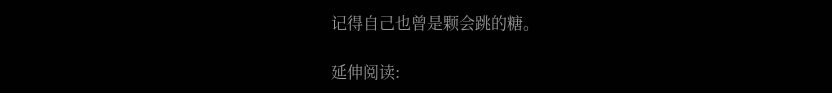记得自己也曾是颗会跳的糖。

延伸阅读: